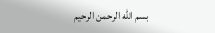بسم الله الرحمن الرحيم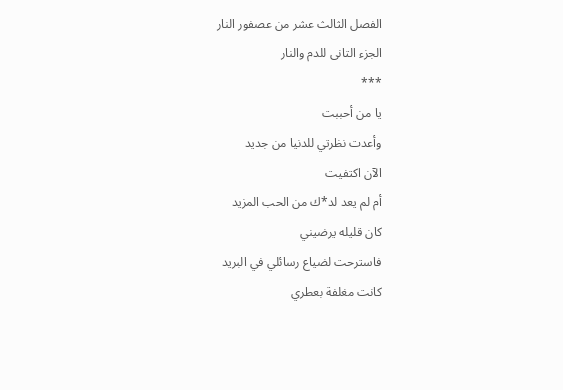الفصل الثالث عشر من عصفور النار
الجزء التانى للدم والنار
***
يا من أحببت
وأعدت نظرتي للدنيا من جديد
الآن اكتفيت
أم لم يعد لد*ك من الحب المزيد
كان قليله يرضيني
فاسترحت لضياع رسائلي في البريد
كانت مغلفة بعطري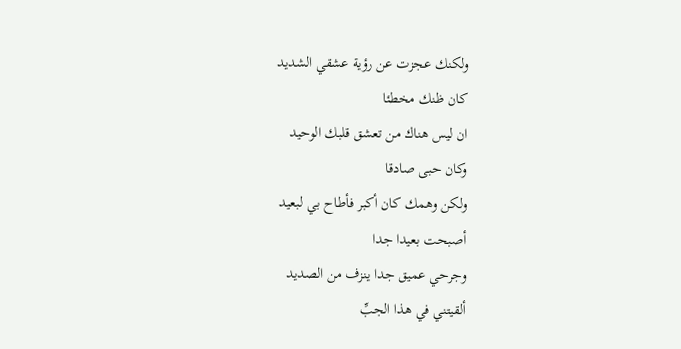ولكنك عجزت عن رؤية عشقي الشديد
كان ظنك مخطئا
ان ليس هناك من تعشق قلبك الوحيد
وكان حبى صادقا
ولكن وهمك كان أكبر فأطاح بي لبعيد
أصبحت بعيدا جدا
وجرحي عميق جدا ينزف من الصديد
ألقيتني في هذا الجبِّ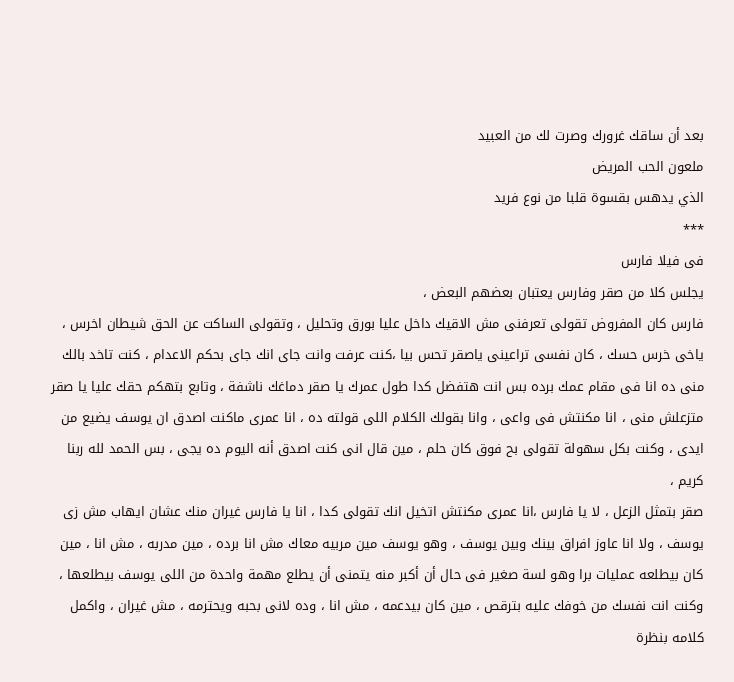بعد أن ساقك غرورك وصرت لك من العبيد
ملعون الحب المريض
الذي يدهس بقسوة قلبا من نوع فريد
***
فى فيلا فارس
يجلس كلا من صقر وفارس يعتبان بعضهم البعض ،
فارس كان المفروض تقولى تعرفنى مش الاقيك داخل عليا بورق وتحليل ، وتقولى الساكت عن الحق شيطان اخرس ، ياخى خرس حسك ، كان نفسى تراعينى ياصقر تحس بيا ،كنت عرفت وانت جاى انك جاى بحكم الاعدام ، كنت تاخد بالك منى ده انا فى مقام عمك برده بس انت هتفضل كدا طول عمرك يا صقر دماغك ناشفة ، وتابع بتهكم حقك عليا يا صقر متزعلش منى ، انا مكنتش فى واعى ، وانا بقولك الكلام اللى قولته ده ، انا عمرى ماكنت اصدق ان يوسف يضيع من ايدى ، وكنت بكل سهولة تقولى بح فوق كان حلم ، مين قال انى كنت اصدق أنه اليوم ده يجى ، بس الحمد لله ربنا كريم ،
صقر بتمثل الزعل ، لا يا فارس ،انا عمرى مكنتش اتخيل انك تقولى كدا ، انا يا فارس غيران منك عشان ايهاب مش زى يوسف ، ولا انا عاوز افراق بينك وبين يوسف ، وهو يوسف مين مربيه معاك مش انا برده ، مين مدربه ، مش انا ، مين كان بيطلعه عمليات برا وهو لسة صغير فى حال أن أكبر منه يتمنى أن يطلع مهمة واحدة من اللى يوسف بيطلعها ، وكنت انت نفسك من خوفك عليه بترقص ، مين كان بيدعمه ، مش انا ، وده لانى بحبه ويحترمه ، مش غيران ، واكمل كلامه بنظرة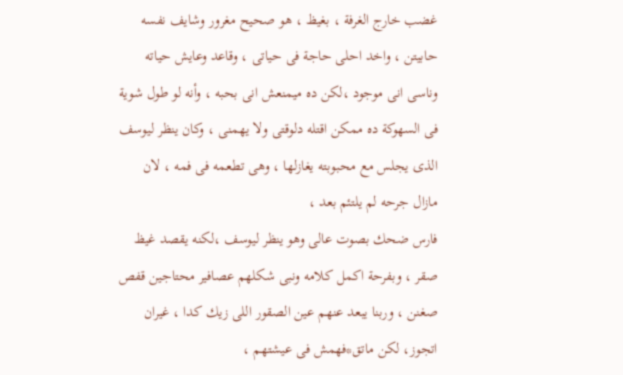غضب خارج الغرفة ، بغيظ ، هو صحيح مغرور وشايف نفسه حابيتن ، واخد احلى حاجة فى حياتى ، وقاعد وعايش حياته وناسى انى موجود ،لكن ده ميمنعش انى بحبه ، وأنه لو طول شوية فى السهوكة ده ممكن اقتله دلوقتى ولا يهمنى ، وكان ينظر ليوسف الذى يجلس مع محبوبته يغازلها ، وهى تطعمه فى فمه ، لان مازال جرحه لم يلتئم بعد ،
فارس ضحك بصوت عالى وهو ينظر ليوسف ،لكنه يقصد غيظ صقر ، وبفرحة اكمل كلامه ونبى شكلهم عصافير محتاجين قفص صغنن ، وربنا يبعد عنهم عين الصقور اللى زيك كدا ، غيران اتجوز، لكن ماتق*فهمش فى عيشتهم ،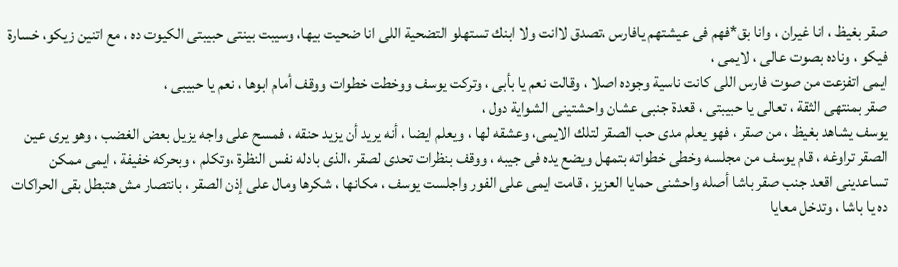صقر بغيظ ، انا غيران ، وانا بق*فهم فى عيشتهم يافارس ،تصدق لاانت ولا ابنك تستهلو التضحية اللى انا ضحيت بيها، وسيبت بينتى حبيبتى الكيوت ده ، مع اتنين زيكو، خسارة فيكو ، وناده بصوت عالى ، لايمى ،
ايمى اتفزعت من صوت فارس اللى كانت ناسية وجوده اصلا ، وقالت نعم يا بأبى ، وتركت يوسف ووخطت خطوات ووقف أمام ابوها ، نعم يا حبيبى ،
صقر بمنتهى الثقة ، تعالى يا حبيبتى ، قعدة جنبى عشان واحشتينى الشواية دول ،
يوسف يشاهد بغيظ ، من صقر ، فهو يعلم مدى حب الصقر لتلك الايمى، وعشقه لها ، ويعلم ايضا ، أنه يريد أن يزيد حنقه ، فمسح على واجه يزيل بعض الغضب ، وهو يرى عين الصقر تراوغه ، قام يوسف من مجلسه وخطى خطواته بتمهل ويضع يده فى جيبه ، ووقف بنظرات تحدى لصقر ،الذى بادله نفس النظرة ،وتكلم ، وبحركه خفيفة ، ايمى ممكن تساعدينى اقعد جنب صقر باشا أصله واحشنى حمايا العزيز ، قامت ايمى على الفور واجلست يوسف ، مكانها ، شكرها ومال على إذن الصقر ، بانتصار مش هتبطل بقى الحراكات ده يا باشا ، وتدخل معايا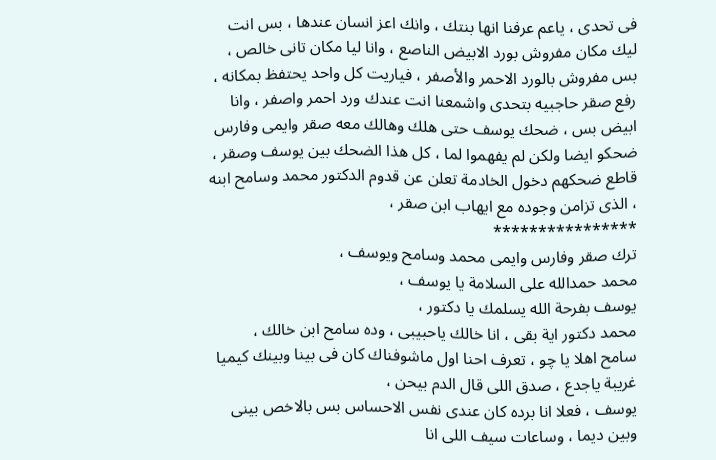فى تحدى ، ياعم عرفنا انها بنتك ، وانك اعز انسان عندها ، بس انت ليك مكان مفروش بورد الابيض الناصع ، وانا ليا مكان تانى خالص ، بس مفروش بالورد الاحمر والأصفر ، فياريت كل واحد يحتفظ بمكانه ،
رفع صقر حاجبيه بتحدى واشمعنا انت عندك ورد احمر واصفر ، وانا ابيض بس ، ضحك يوسف حتى هلك وهالك معه صقر وايمى وفارس ضحكو ايضا ولكن لم يفهموا لما ، كل هذا الضحك بين يوسف وصقر ، قاطع ضحكهم دخول الخادمة تعلن عن قدوم الدكتور محمد وسامح ابنه ، الذى تزامن وجوده مع ايهاب ابن صقر ،
****************
ترك صقر وفارس وايمى محمد وسامح ويوسف ،
محمد حمدالله على السلامة يا يوسف ،
يوسف بفرحة الله يسلمك يا دكتور ،
محمد دكتور اية بقى ، انا خالك ياحبيبى ، وده سامح ابن خالك ،
سامح اهلا يا چو ، تعرف احنا اول ماشوفناك كان فى بينا وبينك كيميا غريبة ياجدع ، صدق اللى قال الدم بيحن ،
يوسف ، فعلا انا برده كان عندى نفس الاحساس بس بالاخص بينى وبين ديما ، وساعات سيف اللى انا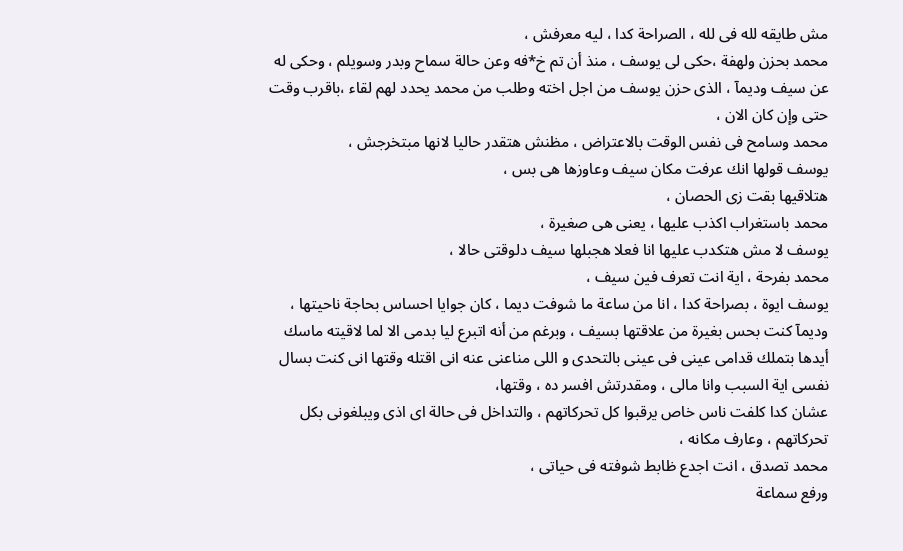مش طايقه لله فى لله ، الصراحة كدا ، ليه معرفش ،
محمد بحزن ولهفة ،حكى لى يوسف ، منذ أن تم خ*فه وعن حالة سماح وبدر وسويلم ، وحكى له عن سيف وديمآ ، الذى حزن يوسف من اجل اخته وطلب من محمد يحدد لهم لقاء ،باقرب وقت حتى وإن كان الان ،
محمد وسامح فى نفس الوقت بالاعتراض ، مظنش هتقدر حاليا لانها مبتخرجش ،
يوسف قولها انك عرفت مكان سيف وعاوزها هى بس ،
هتلاقيها بقت زى الحصان ،
محمد باستغراب اكذب عليها ، يعنى هى صغيرة ،
يوسف لا مش هتكدب عليها انا فعلا هجبلها سيف دلوقتى حالا ،
محمد بفرحة ، اية انت تعرف فين سيف ،
يوسف ايوة ، بصراحة كدا ، انا من ساعة ما شوفت ديما ، كان جوايا احساس بحاجة ناحيتها ، وديمآ كنت بحس بغيرة من علاقتها بسيف ، وبرغم من أنه اتبرع ليا بدمى الا لما لاقيته ماسك أيدها بتملك قدامى عينى فى عينى بالتحدى و اللى مناعنى عنه انى اقتله وقتها انى كنت بسال نفسى اية السبب وانا مالى ، ومقدرتش افسر ده ، وقتها،
عشان كدا كلفت ناس خاص يرقبوا كل تحركاتهم ، والتداخل فى حالة اى اذى ويبلغونى بكل تحركاتهم ، وعارف مكانه ،
محمد تصدق ، انت اجدع ظابط شوفته فى حياتى ،
ورفع سماعة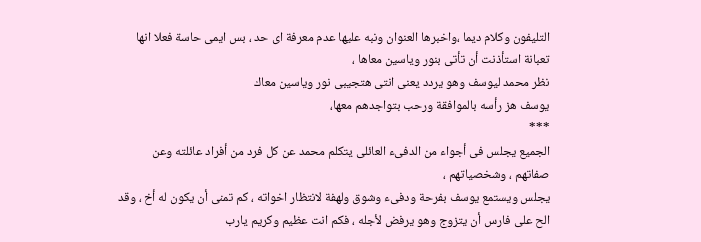التليفون وكلام ديما ،واخبرها العنوان ونبه عليها عدم معرفة اى حد ، بس ايمى حاسة فعلا انها تعبانة استأذنت أن تأتى بنور وياسين معاها ،
نظر محمد ليوسف وهو يردد يعنى انتى هتجيبى نور وياسين معاك
يوسف هز رأسه بالموافقة ورحب بتواجدهم معها،
***
الجميع يجلس فى أجواء من الدفىء العائلى يتكلم محمد عن كل فرد من أفراد عائلته وعن صفاتهم ، وشخصياتهم ،
يجلس ويستمع يوسف بفرحة ودفىء وشوق ولهفة لانتظار اخواته ، كم تمنى أن يكون له أخ ، وقد الح على فارس أن يتزوج وهو يرفض لأجله ، فكم انت عظيم وكريم يارب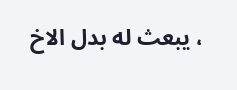، يبعث له بدل الاخ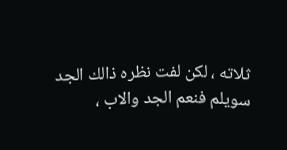ثلاته ، لكن لفت نظره ذالك الجد سويلم فنعم الجد والاب ،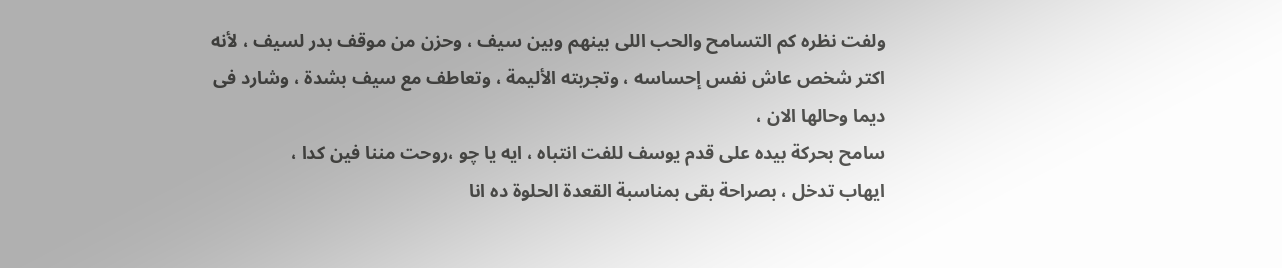ولفت نظره كم التسامح والحب اللى بينهم وبين سيف ، وحزن من موقف بدر لسيف ، لأنه اكتر شخص عاش نفس إحساسه ، وتجربته الأليمة ، وتعاطف مع سيف بشدة ، وشارد فى ديما وحالها الان ،
سامح بحركة بيده على قدم يوسف للفت انتباه ، ايه يا چو ،روحت مننا فين كدا ،
ايهاب تدخل ، بصراحة بقى بمناسبة القعدة الحلوة ده انا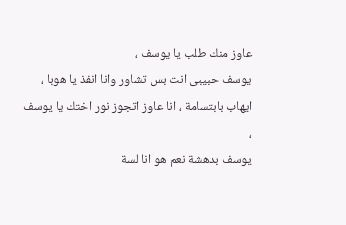عاوز منك طلب يا يوسف ،
يوسف حبيبى انت بس تشاور وانا انفذ يا هوبا ،
ايهاب بابتسامة ، انا عاوز اتجوز نور اختك يا يوسف ،
يوسف بدهشة نعم هو انا لسة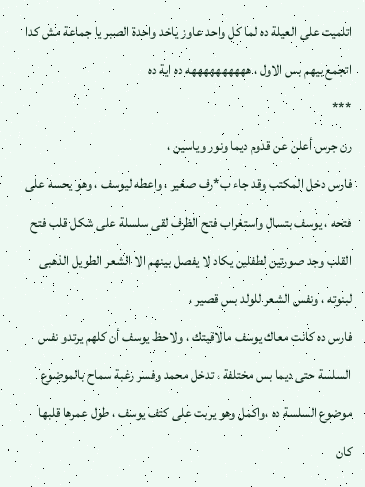اتلميت على العيلة ده لما كل واحد عاوز ياخد واحدة الصبر يا جماعة مش كدا اتجمع بيهم بس الاول ، ههههههههههه ده اية ده
***
رن جرس أعلن عن قدوم ديما ونور وياسين ،
فارس دخل المكتب وقد جاء ب*رف صغير ، واعطه ليوسف ، وهو يحسه على فتحه ، يوسف بتسال واستغراب فتح الظرف لقى سلسلة على شكل قلب فتح القلب وجد صورتين لطفلين يكاد لا يفصل بينهم الا الشعر الطويل الذهبى لبنوته ، ونفس الشعر للولد بس قصير ،
فارس ده كانت معاك يوسف مالاقيتك ، ولاحظ يوسف أن كلهم يرتدو نفس السلسة حتى ديما بس مختلفة ، تدخل محمد وفسر رغبة سماح بالموضوع موضوع السلسة ده ،واكمل وهو يربت على كتف يوسف ، طول عمرها قلبها كان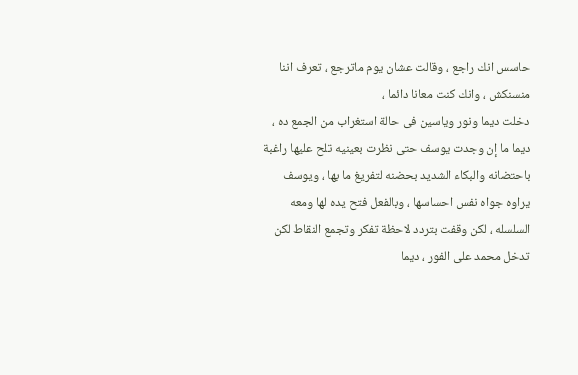حاسس انك راجع ، وقالت عشان يوم ماترجع ، تعرف اننا منسنكش ، وانك كنت معانا دائما ،
دخلت ديما ونور وياسين فى حالة استغراب من الجمع ده ،
ديما ما إن وجدت يوسف حتى نظرت بعينيه تلح عليها راغبة باحتضانه والبكاء الشديد بحضنه لتفريغ ما بها ، ويوسف يراوه جواه نفس احساسها ، وبالفعل فتح يده لها ومعه السلسله ، لكن وقفت بتردد لاحظة تفكر وتجمع النقاط لكن تدخل محمد على الفور ، ديما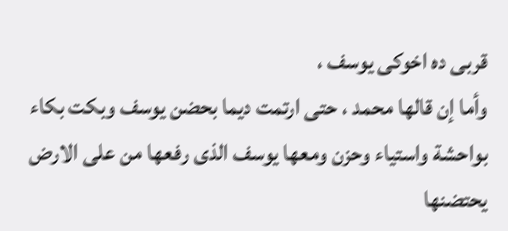قربى ده اخوكى يوسف ،
وأما إن قالها محمد ، حتى ارتمت ديما بحضن يوسف وبكت بكاء بواحشة واستياء وحزن ومعها يوسف الذى رفعها من على الارض يحتضنها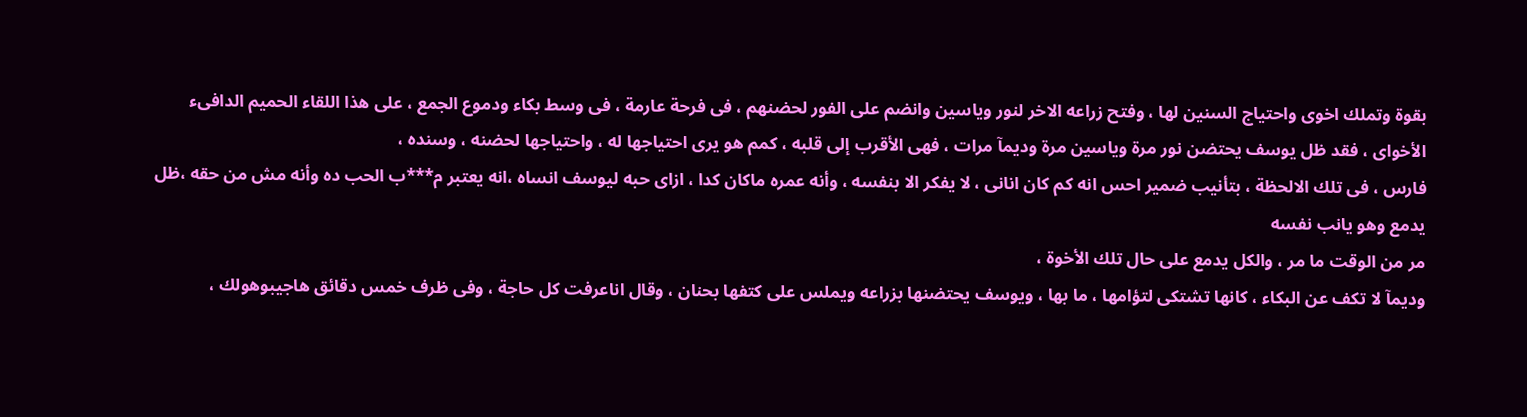بقوة وتملك اخوى واحتياج السنين لها ، وفتح زراعه الاخر لنور وياسين وانضم على الفور لحضنهم ، فى فرحة عارمة ، فى وسط بكاء ودموع الجمع ، على هذا اللقاء الحميم الدافىء الأخواى ، فقد ظل يوسف يحتضن نور مرة وياسين مرة وديمآ مرات ، فهى الأقرب إلى قلبه ، كمم هو يرى احتياجها له ، واحتياجها لحضنه ، وسنده ،
فارس ، فى تلك الالحظة ، بتأنيب ضمير احس انه كم كان انانى ، لا يفكر الا بنفسه ، وأنه عمره ماكان كدا ، ازاى حبه ليوسف انساه ،انه يعتبر م***ب الحب ده وأنه مش من حقه ،ظل يدمع وهو يانب نفسه
مر من الوقت ما مر ، والكل يدمع على حال تلك الأخوة ،
وديمآ لا تكف عن البكاء ، كانها تشتكى لتؤامها ، ما بها ، ويوسف يحتضنها بزراعه ويملس على كتفها بحنان ، وقال اناعرفت كل حاجة ، وفى ظرف خمس دقائق هاجيبوهولك ،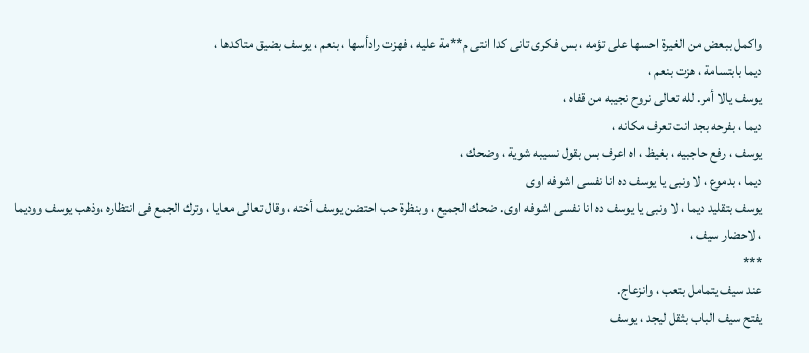واكمل ببعض من الغيرة احسها على تؤمه ، بس فكرى تانى كدا انتى م**مة عليه ، فهزت رادأسها ، بنعم ، يوسف بضيق متاكدها ،
ديما بابتسامة ، هزت بنعم ،
يوسف يالا أمر. لله تعالى نروح نجيبه من قفاه ،
ديما ، بفرحه بجد انت تعرف مكانه ،
يوسف ، رفع حاجبيه ، بغيظ ، اه اعرف بس بقول نسيبه شوية ، وضحك ،
ديما ، بدموع ، لا ونبى يا يوسف ده انا نفسى اشوفه اوى
يوسف بتقليد ديما ، لا ونبى يا يوسف ده انا نفسى اشوفه اوى. ضحك الجميع ، وبنظرة حب احتضن يوسف أخته ، وقال تعالى معايا ، وترك الجمع فى انتظاره ،وذهب يوسف ووديما ، لاحضار سيف ،
***
عند سيف يتمامل بتعب ، وانزعاج.
يفتح سيف الباب بثقل ليجد ، يوسف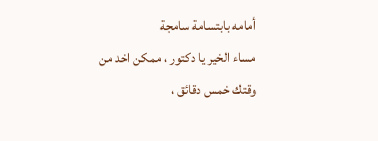أمامه بابتسامة سامجة
مساء الخير يا دكتور ، ممكن اخد من وقتك خمس دقائق ،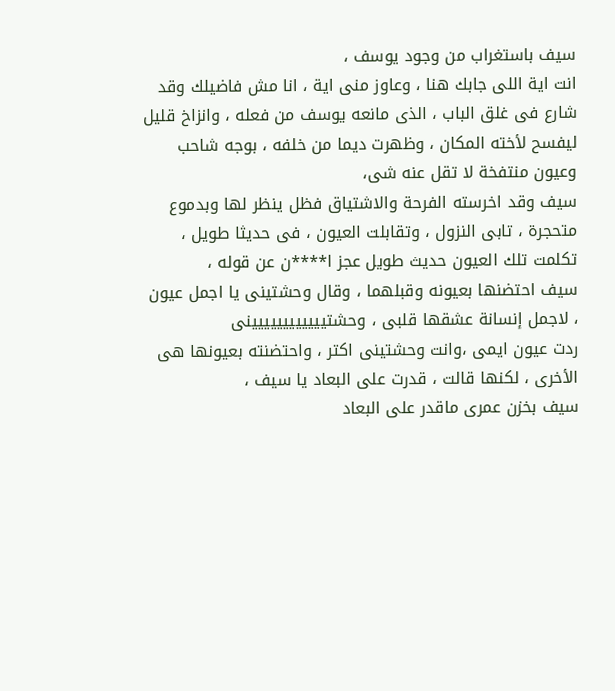سيف باستغراب من وجود يوسف ،
انت اية اللى جابك هنا ، وعاوز منى اية ، انا مش فاضيلك وقد شارع فى غلق الباب ، الذى مانعه يوسف من فعله ، وانزاخ قليل ليفسح لأخته المكان ، وظهرت ديما من خلفه ، بوجه شاحب وعيون منتفخة لا تقل عنه شى،
سيف وقد اخرسته الفرحة والاشتياق فظل ينظر لها وبدموع متحجرة ، تابى النزول ، وتقابلت العيون ، فى حديثا طويل ،
تكلمت تلك العيون حديث طويل عجز ا****ن عن قوله ،
سيف احتضنها بعيونه وقبلهما ، وقال وحشتينى يا اجمل عيون ، لاجمل إنسانة عشقها قلبى ، وحشتيييييييييييينى
ردت عيون ايمى ،وانت وحشتينى اكتر ، واحتضنته بعيونها هى الأخرى ، لكنها قالت ، قدرت على البعاد يا سيف ،
سيف بخزن عمرى ماقدر على البعاد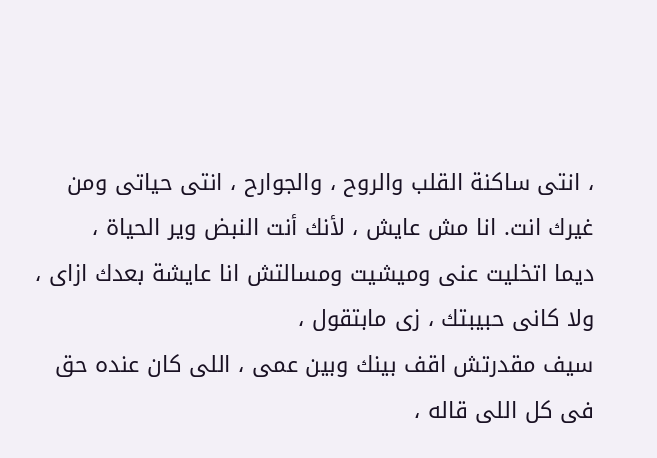، انتى ساكنة القلب والروح ، والجوارح ، انتى حياتى ومن غيرك انت. انا مش عايش ، لأنك أنت النبض وير الحياة ،
ديما اتخليت عنى وميشيت ومسالتش انا عايشة بعدك ازاى ، ولا كانى حبيبتك ، زى مابتقول ،
سيف مقدرتش اقف بينك وبين عمى ، اللى كان عنده حق فى كل اللى قاله ،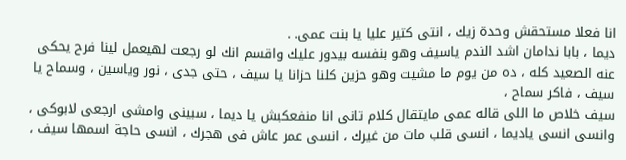انا فعلا مستحقش وحدة زيك ، انتى كتير عليا يا بنت عمى. .
ديما ، بابا ندامان اشد الندم ياسيف وهو بنفسه بيدور عليك واقسم انك لو رجعت لهيعمل لينا فرح يحكى عنه الصعيد كله ، ده من يوم ما مشيت وهو حزين كلنا حزانا يا سيف ، حتى جدى ، نور وياسين ، وسماح يا سيف ، فاكر سماح ،
سيف خلاص ما اللى قاله عمى مايتقال كلام تانى انا منفعكبش يا ديما ، سبينى وامشى ارجعى لابوكى ، وانسى انسى ياديما ، انسى قلب مات من غيرك ، انسى عمر عاش فى هجرك ، انسى حاجة اسمها سيف ،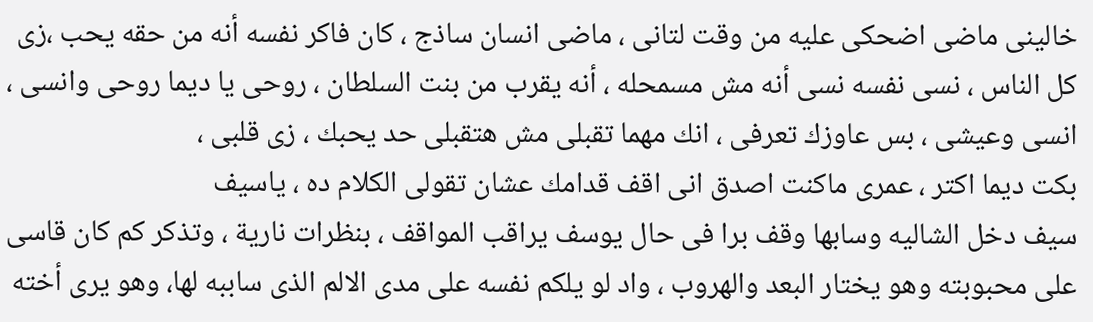خالينى ماضى اضحكى عليه من وقت لتانى ، ماضى انسان ساذج ، كان فاكر نفسه أنه من حقه يحب ،زى كل الناس ، نسى نفسه نسى أنه مش مسمحله ، أنه يقرب من بنت السلطان ، روحى يا ديما روحى وانسى ، انسى وعيشى ، بس عاوزك تعرفى ، انك مهما تقبلى مش هتقبلى حد يحبك ، زى قلبى ،
بكت ديما اكتر ، عمرى ماكنت اصدق انى اقف قدامك عشان تقولى الكلام ده ، ياسيف
سيف دخل الشاليه وسابها وقف برا فى حال يوسف يراقب المواقف ، بنظرات نارية ، وتذكر كم كان قاسى على محبوبته وهو يختار البعد والهروب ، واد لو يلكم نفسه على مدى الالم الذى ساببه لها، وهو يرى أخته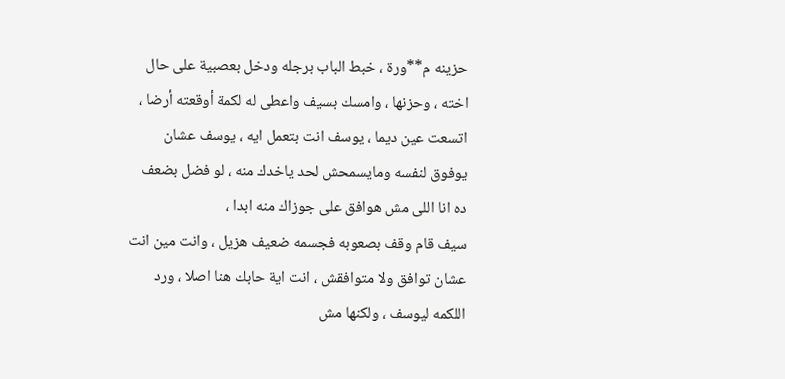حزينه م**ورة ، خبط الباب برجله ودخل بعصبية على حال اخته ، وحزنها ، وامسك بسيف واعطى له لكمة أوقعته أرضا ، اتسعت عين ديما ، يوسف انت بتعمل ايه ، يوسف عشان يوفوق لنفسه ومايسمحش لحد ياخدك منه ، لو فضل بضعف ده انا اللى مش هوافق على جوزاك منه ابدا ،
سيف قام وقف بصعوبه فجسمه ضعيف هزيل ، وانت مين انت عشان توافق ولا متوافقش ، انت اية حابك هنا اصلا ، ورد اللكمه ليوسف ، ولكنها مش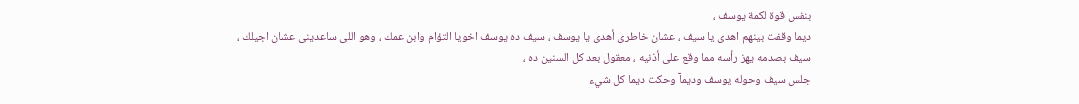بنفس قوة لكمة يوسف ،
ديما وقفت بينهم اهدى يا سيف ، عشان خاطرى أهدى يا يوسف ، سيف ده يوسف اخويا التؤام وابن عمك ، وهو اللى ساعدينى عشان اجيلك ،
سيف بصدمه يهز رأسه مما وقع على أذنيه ، معقول بعد كل السنين ده ،
جلس سيف وحوله يوسف وديمآ وحكت ديما كل شيء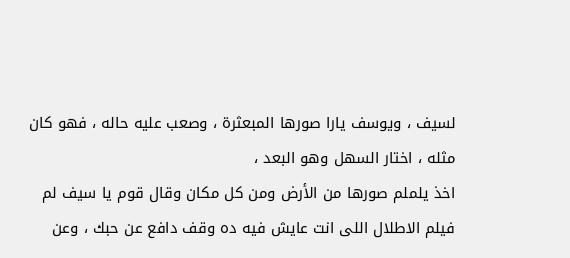لسيف ، ويوسف يارا صورها المبعثرة ، وصعب عليه حاله ، فهو كان مثله ، اختار السهل وهو البعد ،
اخذ يلملم صورها من الأرض ومن كل مكان وقال قوم يا سيف لم فيلم الاطلال اللى انت عايش فيه ده وقف دافع عن حبك ، وعن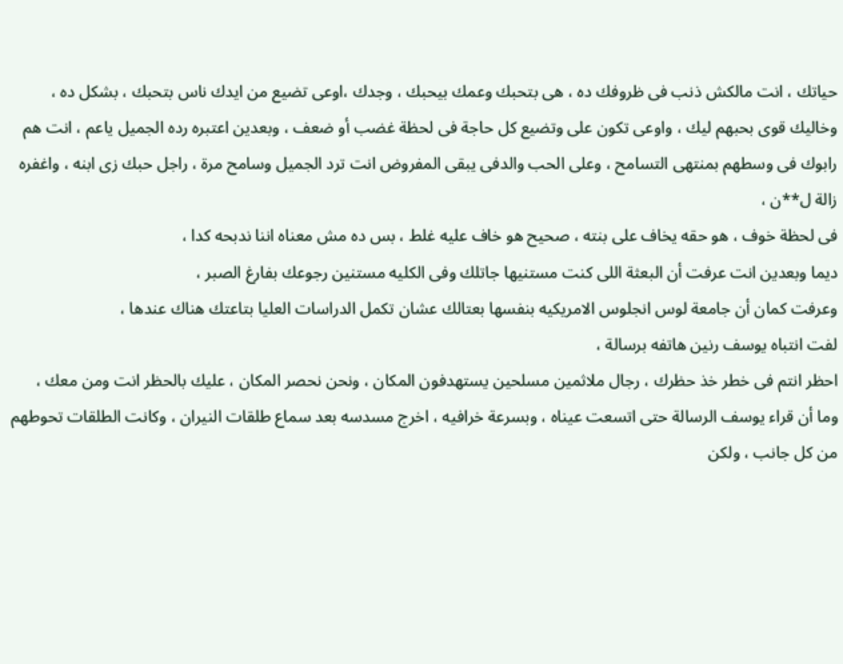حياتك ، انت مالكش ذنب فى ظروفك ده ، هى بتحبك وعمك بيحبك ، وجدك ،اوعى تضيع من ايدك ناس بتحبك ، بشكل ده ، وخاليك قوى بحبهم ليك ، واوعى تكون على وتضيع كل حاجة فى لحظة غضب أو ضعف ، وبعدين اعتبره رده الجميل ياعم ، انت هم رابوك فى وسطهم بمنتهى التسامح ، وعلى الحب والدفى يبقى المفروض انت ترد الجميل وسامح مرة ، راجل حبك زى ابنه ، واغفره زالة ل**ن ،
فى لحظة خوف ، هو حقه يخاف على بنته ، صحيح هو خاف عليه غلط ، بس ده مش معناه اننا ندبحه كدا ،
ديما وبعدين انت عرفت أن البعثة اللى كنت مستنيها جاتلك وفى الكليه مستنين رجوعك بفارغ الصبر ،
وعرفت كمان أن جامعة لوس انجلوس الامريكيه بنفسها بعتالك عشان تكمل الدراسات العليا بتاعتك هناك عندها ،
لفت انتباه يوسف رنين هاتفه برسالة ،
احظر انتم فى خطر خذ حظرك ، رجال ملاثمين مسلحين يستهدفون المكان ، ونحن نحصر المكان ، عليك بالحظر انت ومن معك ،
وما أن قراء يوسف الرسالة حتى اتسعت عيناه ، وبسرعة خرافيه ، اخرج مسدسه بعد سماع طلقات النيران ، وكانت الطلقات تحوطهم من كل جانب ، ولكن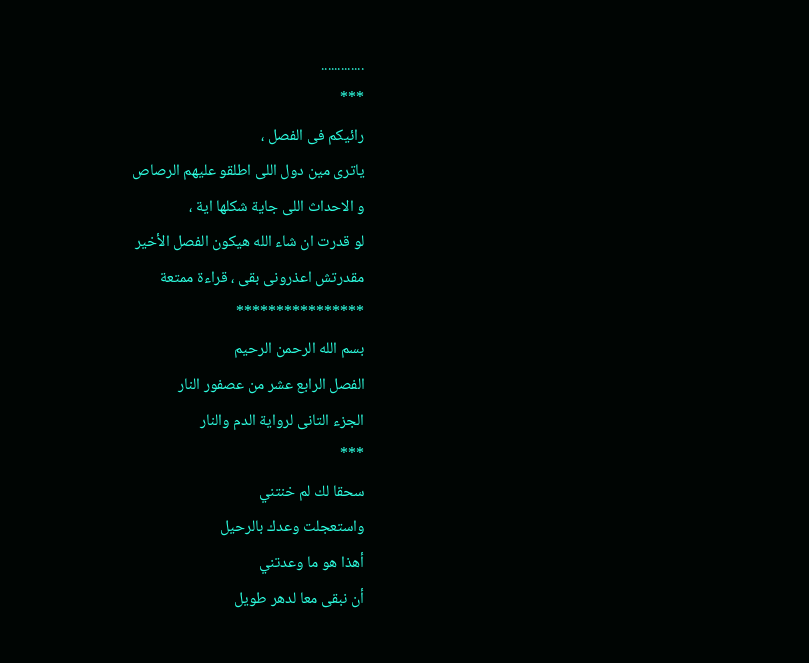.............
***
رائيكم فى الفصل ،
ياترى مين دول اللى اطلقو عليهم الرصاص
و الاحداث اللى جاية شكلها اية ،
لو قدرت ان شاء الله هيكون الفصل الأخير
مقدرتش اعذرونى بقى ، قراءة ممتعة
****************
بسم الله الرحمن الرحيم
الفصل الرابع عشر من عصفور النار
الجزء التانى لرواية الدم والنار
***
سحقا لك لم خنتني
واستعجلت وعدك بالرحيل
أهذا هو ما وعدتني
أن نبقى معا لدهر طويل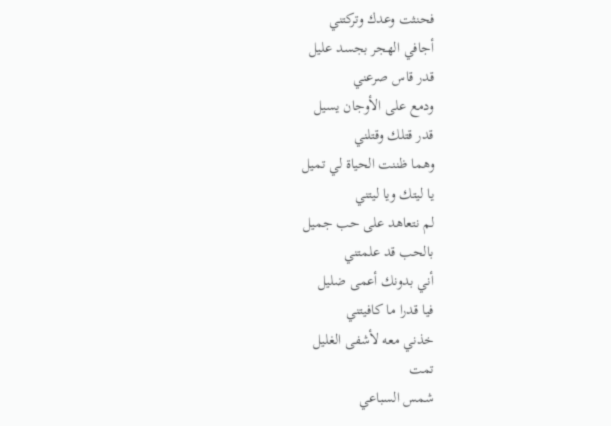فحنثت وعدك وتركتني
أجافي الهجر بجسد عليل
قدر قاس صرعني
ودمع على الأوجان يسيل
قدر قتلك وقتلني
وهما ظننت الحياة لي تميل
يا ليتك ويا ليتني
لم نتعاهد على حب جميل
بالحب قد علمتني
أني بدونك أعمى ضليل
فيا قدرا ما كافيتني
خذني معه لأشفى الغليل
تمت
شمس السباعي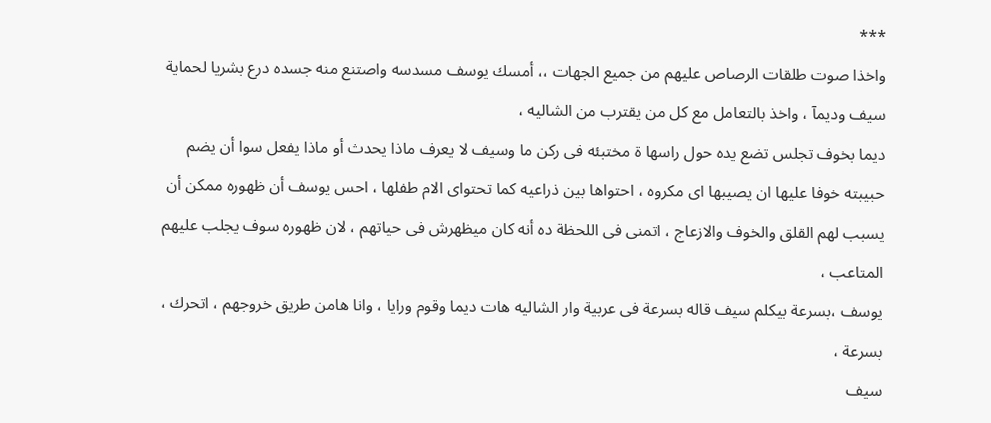***
واخذا صوت طلقات الرصاص عليهم من جميع الجهات ،، أمسك يوسف مسدسه واصتنع منه جسده درع بشريا لحماية سيف وديمآ ، واخذ بالتعامل مع كل من يقترب من الشاليه ،
ديما بخوف تجلس تضع يده حول راسها ة مختبئه فى ركن ما وسيف لا يعرف ماذا يحدث أو ماذا يفعل سوا أن يضم حبيبته خوفا عليها ان يصيبها اى مكروه ، احتواها بين ذراعيه كما تحتواى الام طفلها ، احس يوسف أن ظهوره ممكن أن يسبب لهم القلق والخوف والازعاج ، اتمنى فى اللحظة ده أنه كان ميظهرش فى حياتهم ، لان ظهوره سوف يجلب عليهم المتاعب ،
يوسف ،بسرعة بيكلم سيف قاله بسرعة فى عربية وار الشاليه هات ديما وقوم ورايا ، وانا هامن طريق خروجهم ، اتحرك ، بسرعة ،
سيف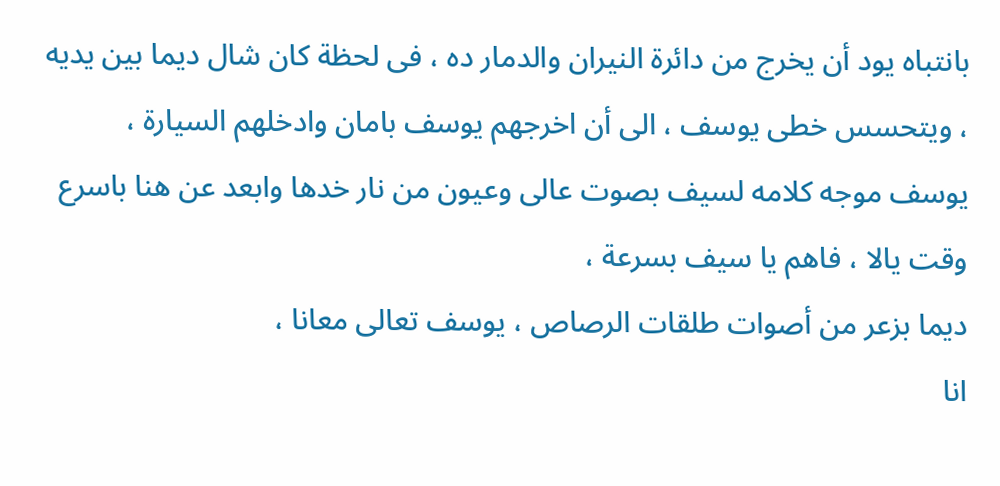بانتباه يود أن يخرج من دائرة النيران والدمار ده ، فى لحظة كان شال ديما بين يديه ، ويتحسس خطى يوسف ، الى أن اخرجهم يوسف بامان وادخلهم السيارة ،
يوسف موجه كلامه لسيف بصوت عالى وعيون من نار خدها وابعد عن هنا باسرع وقت يالا ، فاهم يا سيف بسرعة ،
ديما بزعر من أصوات طلقات الرصاص ، يوسف تعالى معانا ،
انا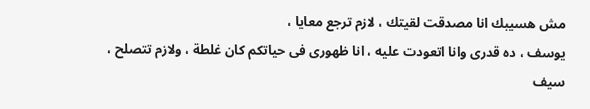مش هسيبك انا مصدقت لقيتك ، لازم ترجع معايا ،
يوسف ، ده قدرى وانا اتعودت عليه ، انا ظهورى فى حياتكم كان غلطة ، ولازم تتصلح ،
سيف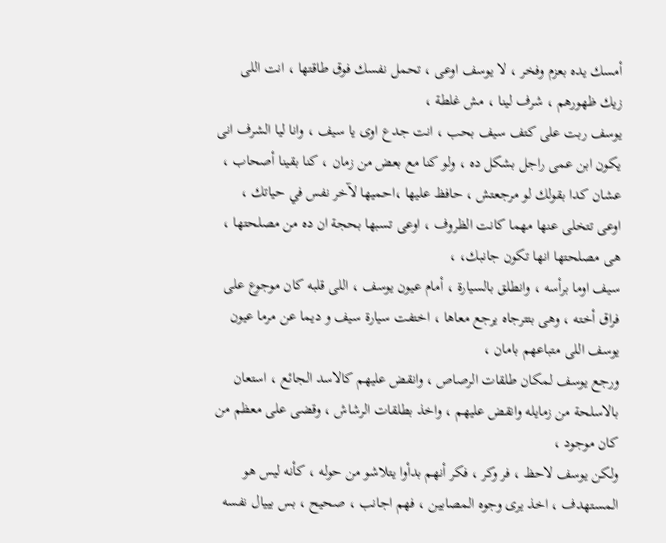أمسك يده بعزم وفخر ، لا يوسف اوعى ، تحمل نفسك فوق طاقتها ، انت اللى زيك ظهورهم ، شرف لينا ، مش غلطة ،
يوسف ربت على كتف سيف بحب ، انت جدع اوى يا سيف ، وانا ليا الشرف انى يكون ابن عمى راجل بشكل ده ، ولو كنا مع بعض من زمان ، كنا بقينا أصحاب ، عشان كدا بقولك لو مرجعتش ، حافظ عليها ،احميها لآخر نفس في حياتك ، اوعى تتخلى عنها مهما كانت الظروف ، اوعى تسبها بحجة ان ده من مصلحتها ، هى مصلحتها انها تكون جانبك، ،
سيف اوما برأسه ، وانطلق بالسيارة ، أمام عيون يوسف ، اللى قلبه كان موجوع على فراق أخته ، وهى بتترجاه يرجع معاها ، اختفت سيارة سيف و ديما عن مرما عيون يوسف اللى متباعهم بامان ،
ورجع يوسف لمكان طلقات الرصاص ، وانقض عليهم كالاسد الجائع ، استعان بالاسلحة من زمايله وانقض عليهم ، واخذ بطلقات الرشاش ، وقضى على معظم من كان موجود ،
ولكن يوسف لاحظ ، فر وكر ، فكر أنهم بدأوا يتلاشو من حوله ، كأنه ليس هو المستهدف ، اخذ يرى وجوه المصابين ، فهم اجانب ، صحيح ، بس بييال نفسه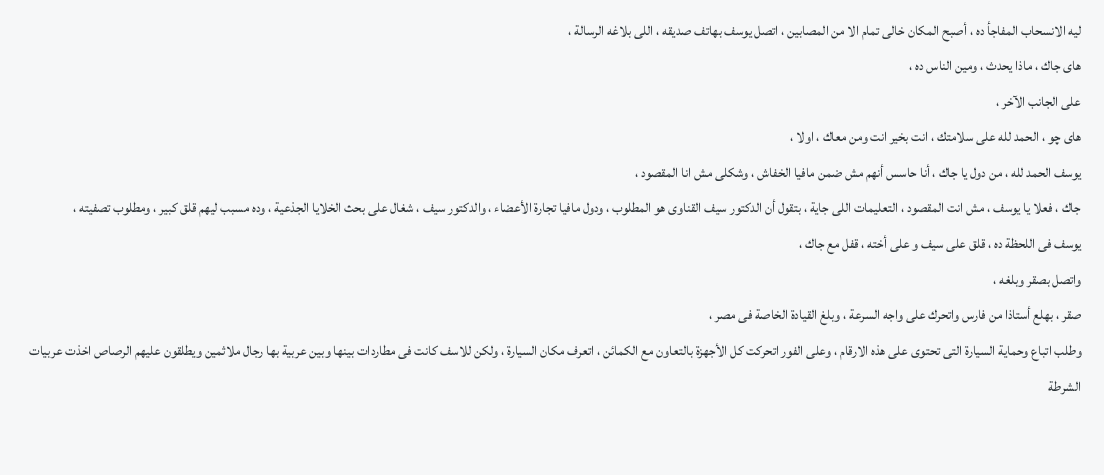ليه الانسحاب المفاجأ ده ، أصبح المكان خالى تمام الا من المصابين ، اتصل يوسف بهاتف صديقه ، اللى بلاغه الرسالة ،
هاى جاك ، ماذا يحدث ، ومين الناس ده ،
على الجانب الآخر ،
هاى چو ، الحمد لله على سلامتك ، انت بخير انت ومن معاك ، اولا ،
يوسف الحمد لله ، من دول يا جاك ، أنا حاسس أنهم مش ضمن مافيا الخفاش ، وشكلى مش انا المقصود ،
جاك ، فعلا يا يوسف ، مش انت المقصود ، التعليمات اللى جاية ، بتقول أن الدكتور سيف القناوى هو المطلوب ، ودول مافيا تجارة الأعضاء ، والدكتور سيف ، شغال على بحث الخلايا الجذعية ، وده مسبب ليهم قلق كبير ، ومطلوب تصفيته ،
يوسف فى اللحظة ده ، قلق على سيف و على أخته ، قفل مع جاك ،
واتصل بصقر وبلغه ،
صقر ، بهلع أستاذا من فارس واتحرك على واجه السرعة ، وبلغ القيادة الخاصة فى مصر ،
وطلب اتباع وحماية السيارة التى تحتوى على هذه الارقام ، وعلى الفور اتحركت كل الأجهزة بالتعاون مع الكمائن ، اتعرف مكان السيارة ، ولكن للاسف كانت فى مطاردات بينها وبين عربية بها رجال ملاثمين ويطلقون عليهم الرصاص اخذت عربيات الشرطة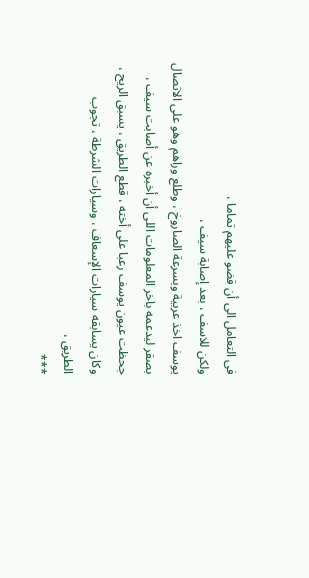فى التعامل الى أن قضو عليهم تماما ،
ولكن للاسف ، بعد إصابة سيف ،
يوسف اخذ عربية وبسرعة الصاروخ ، وطلع وراهم وهو على الاتصال بصقر ليدعمه باخر المعلومات اللى أن أخبره عن أصابت سيف ، جحظت عيون يوسف رعبا على أخته ، قطع الطريق ، يسبق الريح ، وكان يسابقه سيارات الإسعاف ، وسيارات الشرطة ، تجوب الطريق ،
***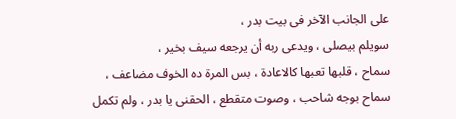على الجانب الآخر فى بيت بدر ،
سويلم بيصلى ، ويدعى ربه أن يرجعه سيف بخير ،
سماح ، قلبها تعبها كالاعادة ، بس المرة ده الخوف مضاعف ،
سماح بوجه شاحب ، وصوت متقطع ، الحقنى يا بدر ، ولم تكمل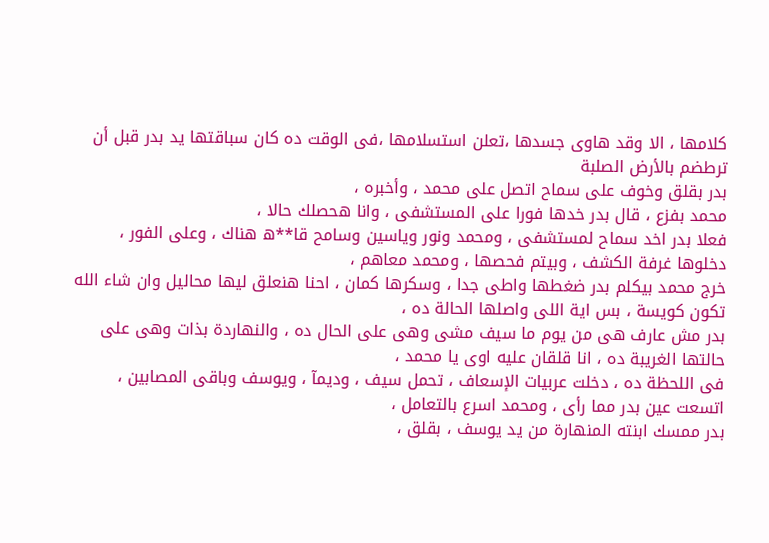كلامها ، الا وقد هاوى جسدها ،تعلن استسلامها ،فى الوقت ده كان سباقتها يد بدر قبل أن ترطضم بالأرض الصلبة
بدر بقلق وخوف على سماح اتصل على محمد ، وأخبره ،
محمد بفزع ، قال بدر خدها فورا على المستشفى ، وانا هحصلك حالا ،
فعلا بدر اخد سماح لمستشفى ، ومحمد ونور وياسين وسامح قا**ه هناك ، وعلى الفور ، دخلوها غرفة الكشف ، وبيتم فحصها ، ومحمد معاهم ،
خرج محمد بيكلم بدر ضغطها واطى جدا ، وسكرها كمان ، احنا هنعلق ليها محاليل وان شاء الله تكون كويسة ، بس اية اللى واصلها الحالة ده ،
بدر مش عارف هى من يوم ما سيف مشى وهى على الحال ده ، والنهاردة بذات وهى على حالتها الغريبة ده ، انا قلقان عليه اوى يا محمد ،
فى اللحظة ده ، دخلت عربيات الإسعاف ، تحمل سيف ، وديمآ ، ويوسف وباقى المصابين ،
اتسعت عين بدر مما رأى ، ومحمد اسرع بالتعامل ،
بدر ممسك ابنته المنهارة من يد يوسف ، بقلق ،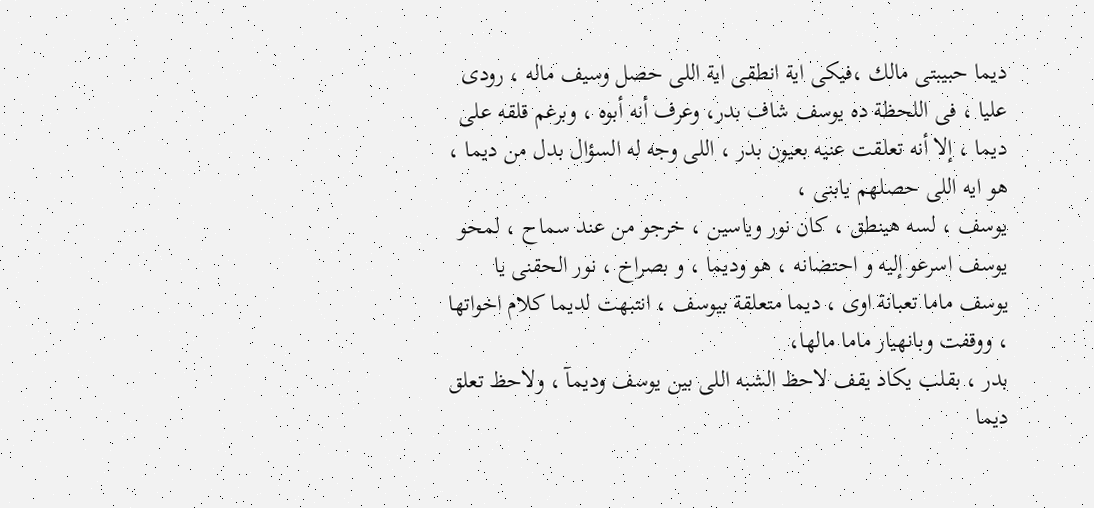ديما حبيبتى مالك ،فيكى اية انطقى اية اللى حصل وسيف ماله ، رودى عليا ، فى اللحظة ده يوسف شاف بدر، وعرف أنه أبوه ، وبرغم قلقه على ديما ، إلا أنه تعلقت عنيه بعيون بدر ، اللى وجه له السؤال بدل من ديما ، هو ايه اللى حصلهم يابنى ،
يوسف ، لسه هينطق ، كان نور وياسين ، خرجو من عند سماح ، لمحو يوسف اسرعو إليه و احتضانه ، هو وديما ، و بصراخ ، نور الحقنى يا يوسف ماما تعبانة اوى ، ديما متعلقة بيوسف ، انتبهت لديما كلام اخواتها ، ووقفت وبانهيار ماما مالها،
بدر ، بقلب يكاد يقف لاحظ الشبه اللى بين يوسف وديمآ ، ولاحظ تعلق ديما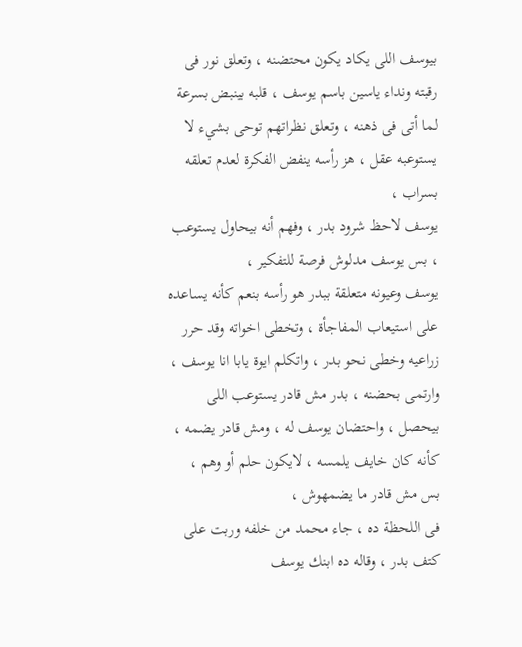بيوسف اللى يكاد يكون محتضنه ، وتعلق نور فى رقبته ونداء ياسين باسم يوسف ، قلبه بينبض بسرعة لما أتى فى ذهنه ، وتعلق نظراتهم توحى بشيء لا يستوعبه عقل ، هز رأسه ينفض الفكرة لعدم تعلقه بسراب ،
يوسف لاحظ شرود بدر ، وفهم أنه بيحاول يستوعب ، بس يوسف مدلوش فرصة للتفكير ،
يوسف وعيونه متعلقة ببدر هو رأسه بنعم كأنه يساعده على استيعاب المفاجأة ، وتخطى اخواته وقد حرر زراعيه وخطى نحو بدر ، واتكلم ايوة يابا انا يوسف ، وارتمى بحضنه ، بدر مش قادر يستوعب اللى بيحصل ، واحتضان يوسف له ، ومش قادر يضمه ، كأنه كان خايف يلمسه ، لايكون حلم أو وهم ، بس مش قادر ما يضمهوش ،
فى اللحظة ده ، جاء محمد من خلفه وربت على كتف بدر ، وقاله ده ابنك يوسف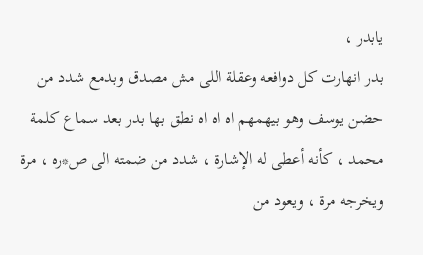يابدر ،
بدر انهارت كل دوافعه وعقلة اللى مش مصدق وبدمع شدد من حضن يوسف وهو بيهمهم اه اه اه نطق بها بدر بعد سماع كلمة محمد ، كأنه أعطى له الإشارة ، شدد من ضمته الى ص*ره ، مرة ويخرجه مرة ، ويعود من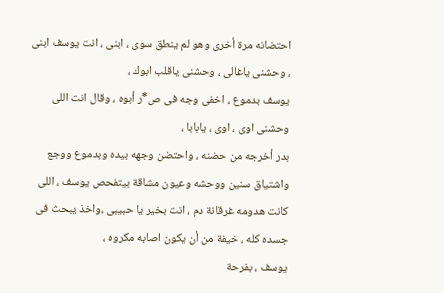احتضانه مرة أخرى وهو لم ينطق سوى ، ابنى ، انت يوسف ابنى ، وحشنى ياغالى ، وحشنى ياقلب ابوك ،
يوسف بدموع ، اخفى وجه فى ص*ر أبوه ، وقال انت اللى وحشنى اوى ، اوى ، يابابا ،
بدر أخرجه من حضنه ، واحتضن وجهه بيده وبدموع ووجع واشتياق سنين ووحشه وعيون مشاقة بيتفحص يوسف ، اللى كانت هدومه غرقانة دم ، انت بخير يا حبيبى ،واخذ يبحث فى جسده كله ، خيفة من أن يكون اصابه مكروه ،
يوسف ، بفرحة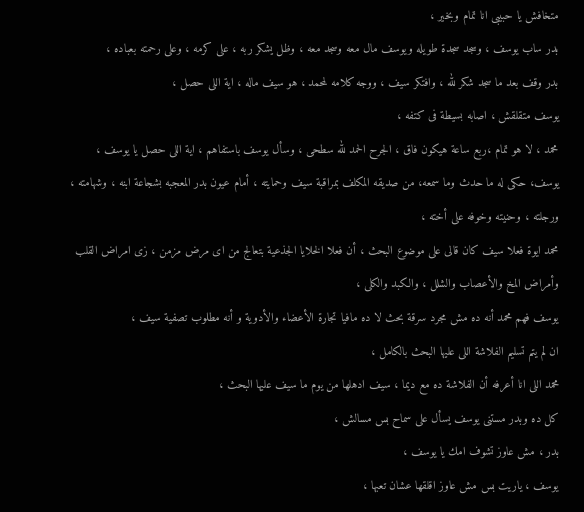متخافش يا حبيبى انا تمام وبخير ،
بدر ساب يوسف ، وسجد سجدة طويله ويوسف مال معه وسجد معه ، وظل يشكر ربه ، على كرمه ، وعلى رحمته بعباده ،
بدر وقف بعد ما سجد شكر لله ، وافتكر سيف ، ووجه كلامه لمحمد ، هو سيف ماله ، اية اللى حصل ،
يوسف متقلقش ، اصابه بسيطة فى كتفه ،
محمد ، لا هو تمام ،ربع ساعة هيكون فاق ، الجرح الحمد لله سطحى ، وسأل يوسف باستفاهم ، اية اللى حصل يا يوسف ،
يوسف، حكى له ما حدث وما سمعه، من صديقه المكلف بمراقبة سيف وحمايته ، أمام عيون بدر المعجبه بشجاعة ابنه ، وشهامته ، ورجلته ، وحنيته وخوفه على أخته ،
محمد ايوة فعلا سيف كان قالى على موضوع البحث ، أن فعلا الخلايا الجذعية بتعالج من اى مرض مزمن ، زى امراض القلب وأمراض المخ والأعصاب والشلل ، والكبد والكلى ،
يوسف فهم محمد أنه ده مش مجرد سرقة بحث لا ده مافيا تجارة الأعضاء والأدوية و أنه مطلوب تصفية سيف ،
ان لم يتم تسليم الفلاشة اللى عليها البحث بالكامل ،
محمد اللى انا أعرفه أن الفلاشة ده مع ديما ، سيف ادهلها من يوم ما سيف عليها البحث ،
كل ده وبدر مستنى يوسف يسأل على سماح بس مسالش ،
بدر ، مش عاوز تشوف امك يا يوسف ،
يوسف ، ياريت بس مش عاوز اقلقها عشان تعبها ،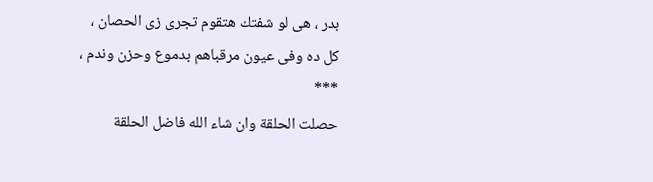بدر ، هى لو شفتك هتقوم تجرى زى الحصان ،
كل ده وفى عيون مرقباهم بدموع وحزن وندم ،
***
حصلت الحلقة وان شاء الله فاضل الحلقة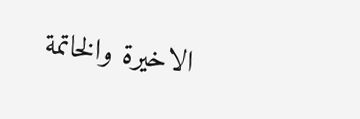الاخيرة والخاتمة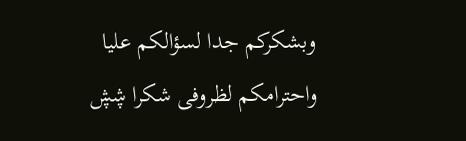وبشكركم جدا لسؤالكم عليا واحترامكم لظروفى شكرا ڜڜ